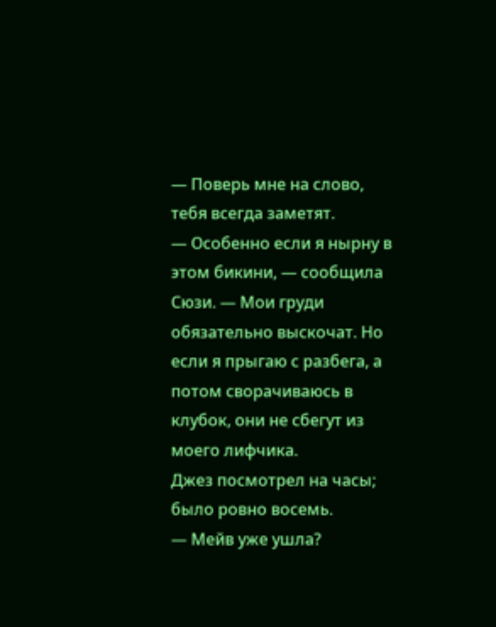— Поверь мне на слово, тебя всегда заметят.
— Особенно если я нырну в этом бикини, — сообщила Сюзи. — Мои груди обязательно выскочат. Но если я прыгаю с разбега, а потом сворачиваюсь в клубок, они не сбегут из моего лифчика.
Джез посмотрел на часы; было ровно восемь.
— Мейв уже ушла?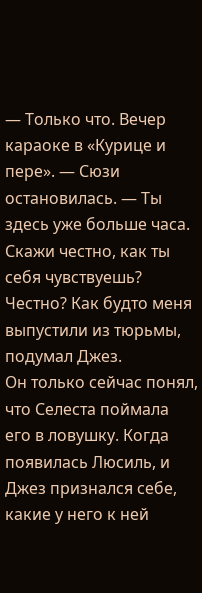— Только что. Вечер караоке в «Курице и пере». — Сюзи остановилась. — Ты здесь уже больше часа. Скажи честно, как ты себя чувствуешь?
Честно? Как будто меня выпустили из тюрьмы, подумал Джез.
Он только сейчас понял, что Селеста поймала его в ловушку. Когда появилась Люсиль, и Джез признался себе, какие у него к ней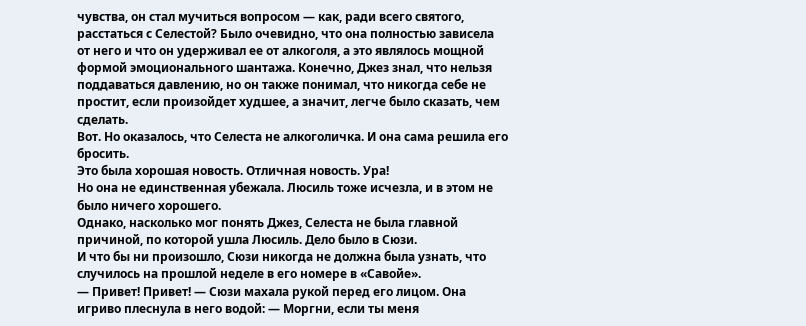чувства, он стал мучиться вопросом — как, ради всего святого, расстаться с Селестой? Было очевидно, что она полностью зависела от него и что он удерживал ее от алкоголя, а это являлось мощной формой эмоционального шантажа. Конечно, Джез знал, что нельзя поддаваться давлению, но он также понимал, что никогда себе не простит, если произойдет худшее, а значит, легче было сказать, чем сделать.
Вот. Но оказалось, что Селеста не алкоголичка. И она сама решила его бросить.
Это была хорошая новость. Отличная новость. Ура!
Но она не единственная убежала. Люсиль тоже исчезла, и в этом не было ничего хорошего.
Однако, насколько мог понять Джез, Селеста не была главной причиной, по которой ушла Люсиль. Дело было в Сюзи.
И что бы ни произошло, Сюзи никогда не должна была узнать, что случилось на прошлой неделе в его номере в «Савойе».
— Привет! Привет! — Сюзи махала рукой перед его лицом. Она игриво плеснула в него водой: — Моргни, если ты меня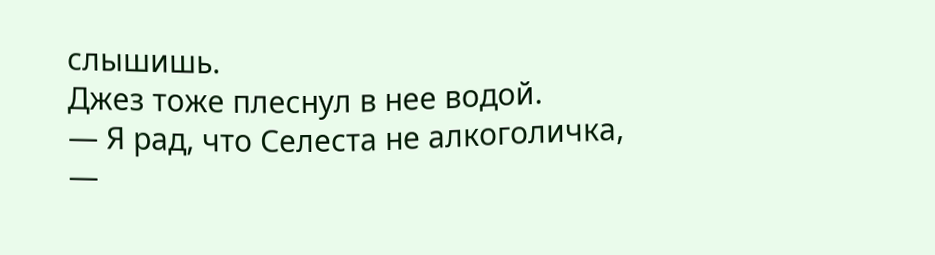слышишь.
Джез тоже плеснул в нее водой.
— Я рад, что Селеста не алкоголичка, —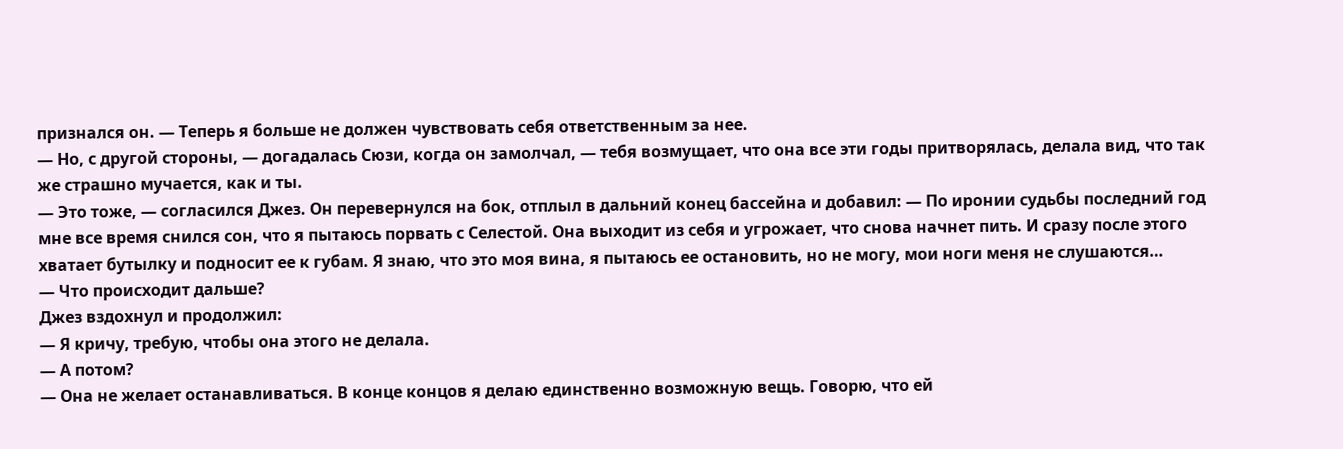признался он. — Теперь я больше не должен чувствовать себя ответственным за нее.
— Но, с другой стороны, — догадалась Сюзи, когда он замолчал, — тебя возмущает, что она все эти годы притворялась, делала вид, что так же страшно мучается, как и ты.
— Это тоже, — согласился Джез. Он перевернулся на бок, отплыл в дальний конец бассейна и добавил: — По иронии судьбы последний год мне все время снился сон, что я пытаюсь порвать с Селестой. Она выходит из себя и угрожает, что снова начнет пить. И сразу после этого хватает бутылку и подносит ее к губам. Я знаю, что это моя вина, я пытаюсь ее остановить, но не могу, мои ноги меня не слушаются…
— Что происходит дальше?
Джез вздохнул и продолжил:
— Я кричу, требую, чтобы она этого не делала.
— А потом?
— Она не желает останавливаться. В конце концов я делаю единственно возможную вещь. Говорю, что ей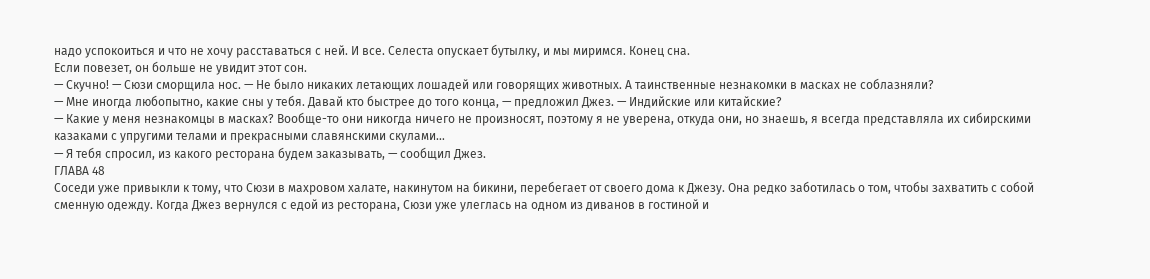надо успокоиться и что не хочу расставаться с ней. И все. Селеста опускает бутылку, и мы миримся. Конец сна.
Если повезет, он больше не увидит этот сон.
— Скучно! — Сюзи сморщила нос. — Не было никаких летающих лошадей или говорящих животных. А таинственные незнакомки в масках не соблазняли?
— Мне иногда любопытно, какие сны у тебя. Давай кто быстрее до того конца, — предложил Джез. — Индийские или китайские?
— Какие у меня незнакомцы в масках? Вообще-то они никогда ничего не произносят, поэтому я не уверена, откуда они, но знаешь, я всегда представляла их сибирскими казаками с упругими телами и прекрасными славянскими скулами…
— Я тебя спросил, из какого ресторана будем заказывать, — сообщил Джез.
ГЛАВА 48
Соседи уже привыкли к тому, что Сюзи в махровом халате, накинутом на бикини, перебегает от своего дома к Джезу. Она редко заботилась о том, чтобы захватить с собой сменную одежду. Когда Джез вернулся с едой из ресторана, Сюзи уже улеглась на одном из диванов в гостиной и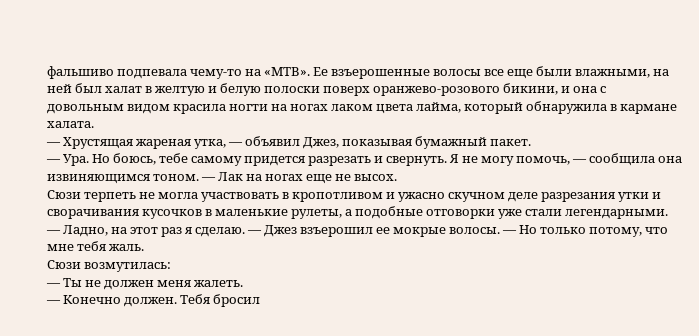фальшиво подпевала чему-то на «МТВ». Ее взъерошенные волосы все еще были влажными, на ней был халат в желтую и белую полоски поверх оранжево-розового бикини, и она с довольным видом красила ногти на ногах лаком цвета лайма, который обнаружила в кармане халата.
— Хрустящая жареная утка, — объявил Джез, показывая бумажный пакет.
— Ура. Но боюсь, тебе самому придется разрезать и свернуть. Я не могу помочь, — сообщила она извиняющимся тоном. — Лак на ногах еще не высох.
Сюзи терпеть не могла участвовать в кропотливом и ужасно скучном деле разрезания утки и сворачивания кусочков в маленькие рулеты, а подобные отговорки уже стали легендарными.
— Ладно, на этот раз я сделаю. — Джез взъерошил ее мокрые волосы. — Но только потому, что мне тебя жаль.
Сюзи возмутилась:
— Ты не должен меня жалеть.
— Конечно должен. Тебя бросил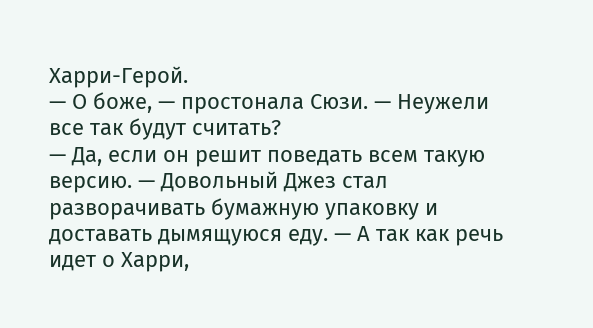Харри-Герой.
— О боже, — простонала Сюзи. — Неужели все так будут считать?
— Да, если он решит поведать всем такую версию. — Довольный Джез стал разворачивать бумажную упаковку и доставать дымящуюся еду. — А так как речь идет о Харри,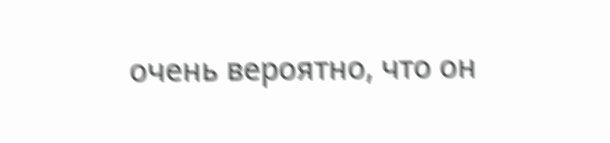очень вероятно, что он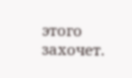этого захочет.